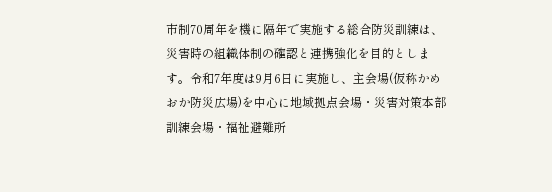市制70周年を機に隔年で実施する総合防災訓練は、災害時の組織体制の確認と連携強化を目的とします。令和7年度は9月6日に実施し、主会場(仮称かめおか防災広場)を中心に地域拠点会場・災害対策本部訓練会場・福祉避難所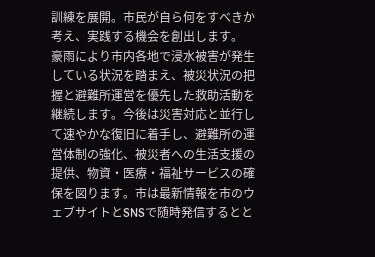訓練を展開。市民が自ら何をすべきか考え、実践する機会を創出します。
豪雨により市内各地で浸水被害が発生している状況を踏まえ、被災状況の把握と避難所運営を優先した救助活動を継続します。今後は災害対応と並行して速やかな復旧に着手し、避難所の運営体制の強化、被災者への生活支援の提供、物資・医療・福祉サービスの確保を図ります。市は最新情報を市のウェブサイトとSNSで随時発信するとと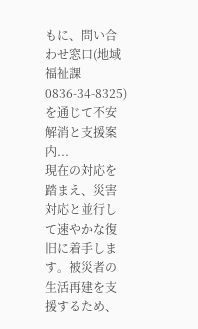もに、問い合わせ窓口(地域福祉課 0836-34-8325)を通じて不安解消と支援案内...
現在の対応を踏まえ、災害対応と並行して速やかな復旧に着手します。被災者の生活再建を支援するため、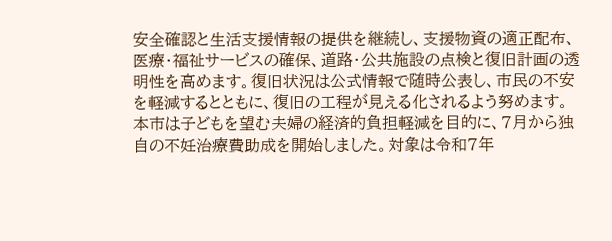安全確認と生活支援情報の提供を継続し、支援物資の適正配布、医療・福祉サービスの確保、道路・公共施設の点検と復旧計画の透明性を高めます。復旧状況は公式情報で随時公表し、市民の不安を軽減するとともに、復旧の工程が見える化されるよう努めます。
本市は子どもを望む夫婦の経済的負担軽減を目的に、7月から独自の不妊治療費助成を開始しました。対象は令和7年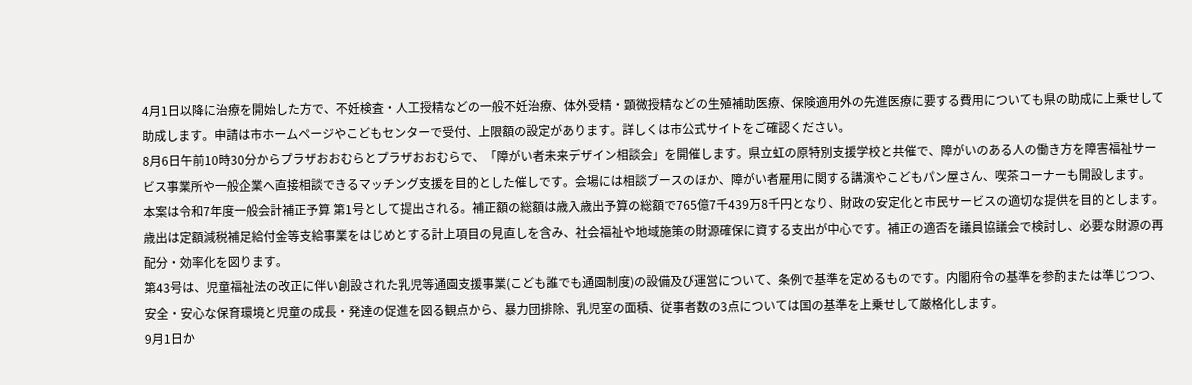4月1日以降に治療を開始した方で、不妊検査・人工授精などの一般不妊治療、体外受精・顕微授精などの生殖補助医療、保険適用外の先進医療に要する費用についても県の助成に上乗せして助成します。申請は市ホームページやこどもセンターで受付、上限額の設定があります。詳しくは市公式サイトをご確認ください。
8月6日午前10時30分からプラザおおむらとプラザおおむらで、「障がい者未来デザイン相談会」を開催します。県立虹の原特別支援学校と共催で、障がいのある人の働き方を障害福祉サービス事業所や一般企業へ直接相談できるマッチング支援を目的とした催しです。会場には相談ブースのほか、障がい者雇用に関する講演やこどもパン屋さん、喫茶コーナーも開設します。
本案は令和7年度一般会計補正予算 第1号として提出される。補正額の総額は歳入歳出予算の総額で765億7千439万8千円となり、財政の安定化と市民サービスの適切な提供を目的とします。歳出は定額減税補足給付金等支給事業をはじめとする計上項目の見直しを含み、社会福祉や地域施策の財源確保に資する支出が中心です。補正の適否を議員協議会で検討し、必要な財源の再配分・効率化を図ります。
第43号は、児童福祉法の改正に伴い創設された乳児等通園支援事業(こども誰でも通園制度)の設備及び運営について、条例で基準を定めるものです。内閣府令の基準を参酌または準じつつ、安全・安心な保育環境と児童の成長・発達の促進を図る観点から、暴力団排除、乳児室の面積、従事者数の3点については国の基準を上乗せして厳格化します。
9月1日か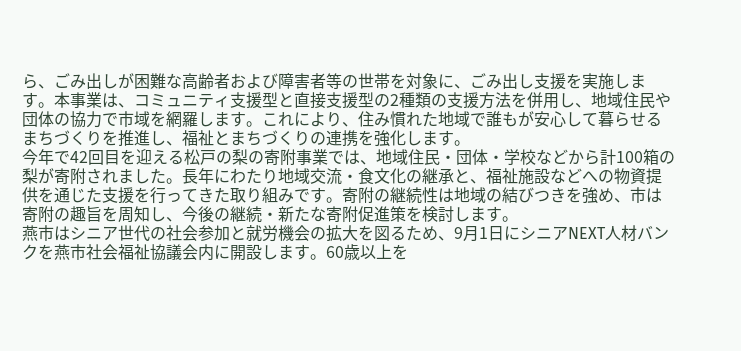ら、ごみ出しが困難な高齢者および障害者等の世帯を対象に、ごみ出し支援を実施します。本事業は、コミュニティ支援型と直接支援型の2種類の支援方法を併用し、地域住民や団体の協力で市域を網羅します。これにより、住み慣れた地域で誰もが安心して暮らせるまちづくりを推進し、福祉とまちづくりの連携を強化します。
今年で42回目を迎える松戸の梨の寄附事業では、地域住民・団体・学校などから計100箱の梨が寄附されました。長年にわたり地域交流・食文化の継承と、福祉施設などへの物資提供を通じた支援を行ってきた取り組みです。寄附の継続性は地域の結びつきを強め、市は寄附の趣旨を周知し、今後の継続・新たな寄附促進策を検討します。
燕市はシニア世代の社会参加と就労機会の拡大を図るため、9月1日にシニアNEXT人材バンクを燕市社会福祉協議会内に開設します。60歳以上を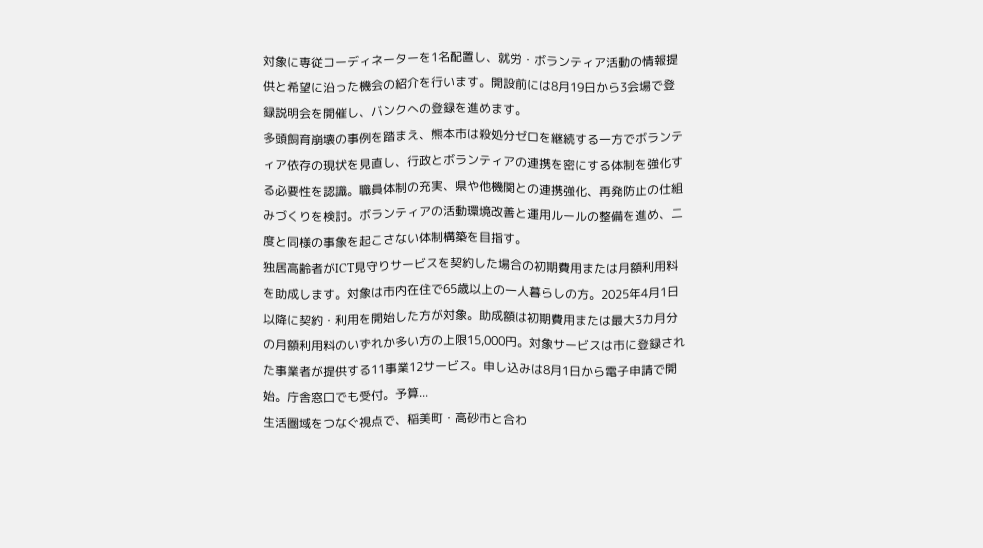対象に専従コーディネーターを1名配置し、就労・ボランティア活動の情報提供と希望に沿った機会の紹介を行います。開設前には8月19日から3会場で登録説明会を開催し、バンクへの登録を進めます。
多頭飼育崩壊の事例を踏まえ、熊本市は殺処分ゼロを継続する一方でボランティア依存の現状を見直し、行政とボランティアの連携を密にする体制を強化する必要性を認識。職員体制の充実、県や他機関との連携強化、再発防止の仕組みづくりを検討。ボランティアの活動環境改善と運用ルールの整備を進め、二度と同様の事象を起こさない体制構築を目指す。
独居高齢者がICT見守りサービスを契約した場合の初期費用または月額利用料を助成します。対象は市内在住で65歳以上の一人暮らしの方。2025年4月1日以降に契約・利用を開始した方が対象。助成額は初期費用または最大3カ月分の月額利用料のいずれか多い方の上限15,000円。対象サービスは市に登録された事業者が提供する11事業12サービス。申し込みは8月1日から電子申請で開始。庁舎窓口でも受付。予算...
生活圏域をつなぐ視点で、稲美町・高砂市と合わ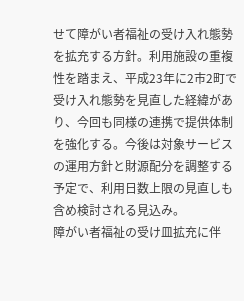せて障がい者福祉の受け入れ態勢を拡充する方針。利用施設の重複性を踏まえ、平成23年に2市2町で受け入れ態勢を見直した経緯があり、今回も同様の連携で提供体制を強化する。今後は対象サービスの運用方針と財源配分を調整する予定で、利用日数上限の見直しも含め検討される見込み。
障がい者福祉の受け皿拡充に伴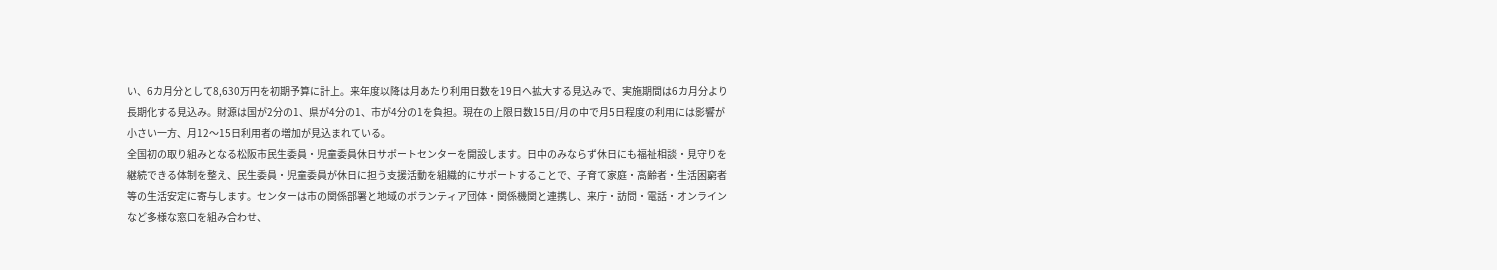い、6カ月分として8,630万円を初期予算に計上。来年度以降は月あたり利用日数を19日へ拡大する見込みで、実施期間は6カ月分より長期化する見込み。財源は国が2分の1、県が4分の1、市が4分の1を負担。現在の上限日数15日/月の中で月5日程度の利用には影響が小さい一方、月12〜15日利用者の増加が見込まれている。
全国初の取り組みとなる松阪市民生委員・児童委員休日サポートセンターを開設します。日中のみならず休日にも福祉相談・見守りを継続できる体制を整え、民生委員・児童委員が休日に担う支援活動を組織的にサポートすることで、子育て家庭・高齢者・生活困窮者等の生活安定に寄与します。センターは市の関係部署と地域のボランティア団体・関係機関と連携し、来庁・訪問・電話・オンラインなど多様な窓口を組み合わせ、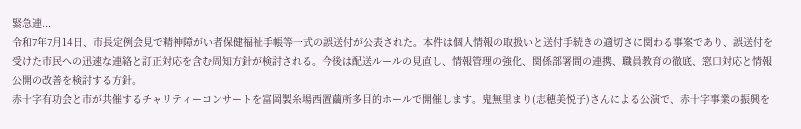緊急連...
令和7年7月14日、市長定例会見で精神障がい者保健福祉手帳等一式の誤送付が公表された。本件は個人情報の取扱いと送付手続きの適切さに関わる事案であり、誤送付を受けた市民への迅速な連絡と訂正対応を含む周知方針が検討される。今後は配送ルールの見直し、情報管理の強化、関係部署間の連携、職員教育の徹底、窓口対応と情報公開の改善を検討する方針。
赤十字有功会と市が共催するチャリティーコンサートを富岡製糸場西置繭所多目的ホールで開催します。鬼無里まり(志穂美悦子)さんによる公演で、赤十字事業の振興を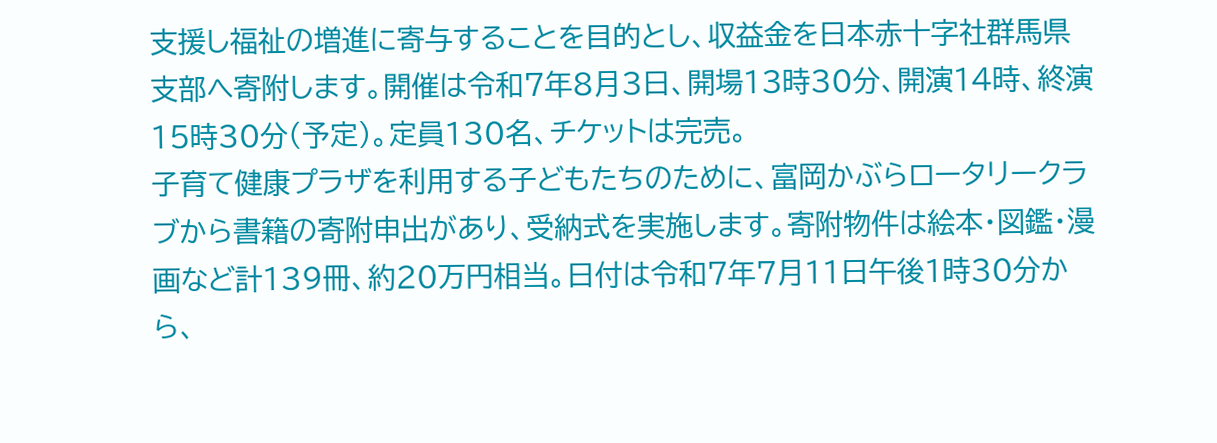支援し福祉の増進に寄与することを目的とし、収益金を日本赤十字社群馬県支部へ寄附します。開催は令和7年8月3日、開場13時30分、開演14時、終演15時30分(予定)。定員130名、チケットは完売。
子育て健康プラザを利用する子どもたちのために、富岡かぶらロータリークラブから書籍の寄附申出があり、受納式を実施します。寄附物件は絵本・図鑑・漫画など計139冊、約20万円相当。日付は令和7年7月11日午後1時30分から、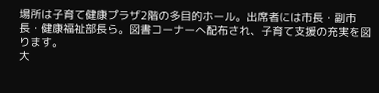場所は子育て健康プラザ2階の多目的ホール。出席者には市長・副市長・健康福祉部長ら。図書コーナーへ配布され、子育て支援の充実を図ります。
大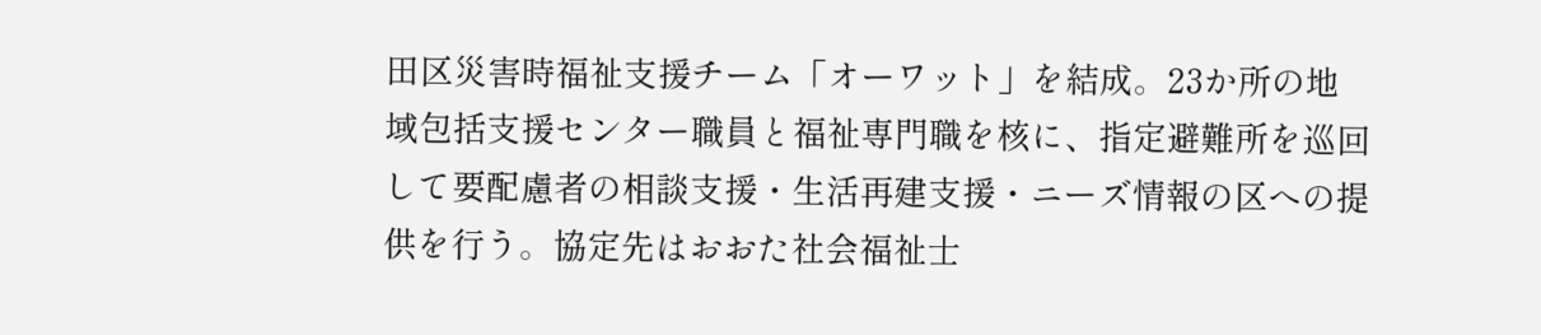田区災害時福祉支援チーム「オーワット」を結成。23か所の地域包括支援センター職員と福祉専門職を核に、指定避難所を巡回して要配慮者の相談支援・生活再建支援・ニーズ情報の区への提供を行う。協定先はおおた社会福祉士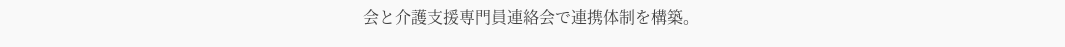会と介護支援専門員連絡会で連携体制を構築。